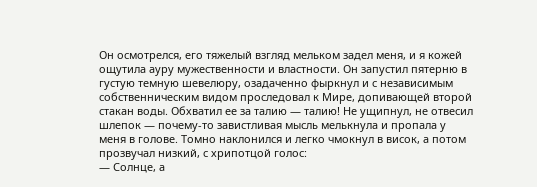Он осмотрелся, его тяжелый взгляд мельком задел меня, и я кожей ощутила ауру мужественности и властности. Он запустил пятерню в густую темную шевелюру, озадаченно фыркнул и с независимым собственническим видом проследовал к Мире, допивающей второй стакан воды. Обхватил ее за талию — талию! Не ущипнул, не отвесил шлепок — почему-то завистливая мысль мелькнула и пропала у меня в голове. Томно наклонился и легко чмокнул в висок, а потом прозвучал низкий, с хрипотцой голос:
— Солнце, а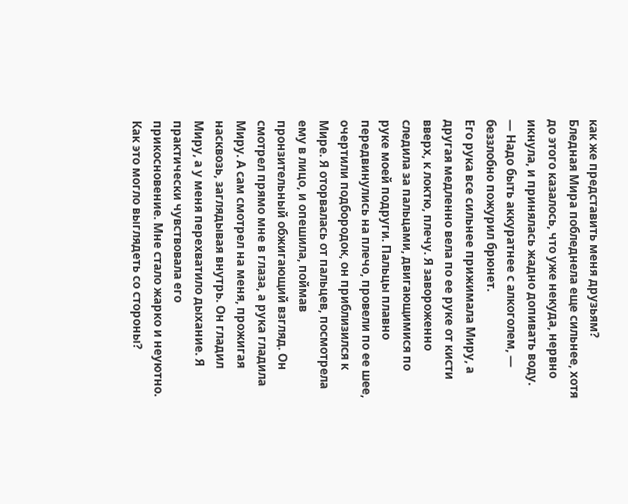как же представить меня друзьям?
Бледная Мира побледнела еще сильнее, хотя до этого казалось, что уже некуда, нервно икнула, и принялась жадно допивать воду.
— Надо быть аккуратнее с алкоголем, — беззлобно пожурил брюнет.
Его рука все сильнее прижимала Миру, а другая медленно вела по ее руке от кисти вверх, к локтю, плечу. Я завороженно следила за пальцами, двигающимися по руке моей подруги. Пальцы плавно передвинулись на плечо, провели по ее шее, очертили подбородок, он приблизился к Мире. Я оторвалась от пальцев, посмотрела ему в лицо, и опешила, поймав пронзительный обжигающий взгляд. Он смотрел прямо мне в глаза, а рука гладила Миру. А сам смотрел на меня, прожигая насквозь, заглядывая внутрь. Он гладил Миру, а у меня перехватило дыхание. Я практически чувствовала его прикосновение. Мне стало жарко и неуютно. Как это могло выглядеть со стороны?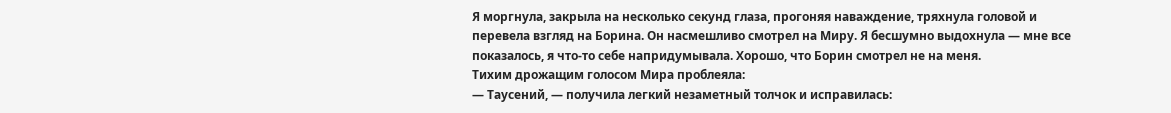Я моргнула, закрыла на несколько секунд глаза, прогоняя наваждение, тряхнула головой и перевела взгляд на Борина. Он насмешливо смотрел на Миру. Я бесшумно выдохнула — мне все показалось, я что-то себе напридумывала. Хорошо, что Борин смотрел не на меня.
Тихим дрожащим голосом Мира проблеяла:
— Таусений, — получила легкий незаметный толчок и исправилась: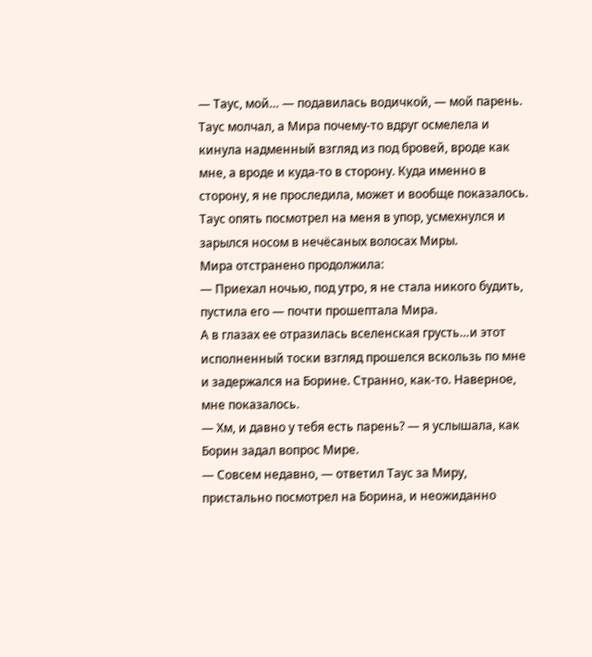— Таус, мой… — подавилась водичкой, — мой парень.
Таус молчал, а Мира почему-то вдруг осмелела и кинула надменный взгляд из под бровей, вроде как мне, а вроде и куда-то в сторону. Куда именно в сторону, я не проследила, может и вообще показалось.
Таус опять посмотрел на меня в упор, усмехнулся и зарылся носом в нечёсаных волосах Миры.
Мира отстранено продолжила:
— Приехал ночью, под утро, я не стала никого будить, пустила его — почти прошептала Мира.
А в глазах ее отразилась вселенская грусть…и этот исполненный тоски взгляд прошелся вскользь по мне и задержался на Борине. Странно, как-то. Наверное, мне показалось.
— Хм, и давно у тебя есть парень? — я услышала, как Борин задал вопрос Мире.
— Совсем недавно, — ответил Таус за Миру, пристально посмотрел на Борина, и неожиданно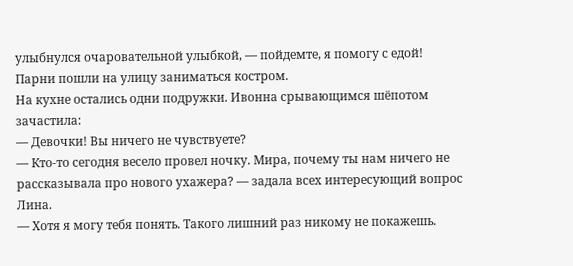улыбнулся очаровательной улыбкой, — пойдемте, я помогу с едой!
Парни пошли на улицу заниматься костром.
На кухне остались одни подружки. Ивонна срывающимся шёпотом зачастила:
— Девочки! Вы ничего не чувствуете?
— Кто-то сегодня весело провел ночку. Мира, почему ты нам ничего не рассказывала про нового ухажера? — задала всех интересующий вопрос Лина.
— Хотя я могу тебя понять. Такого лишний раз никому не покажешь.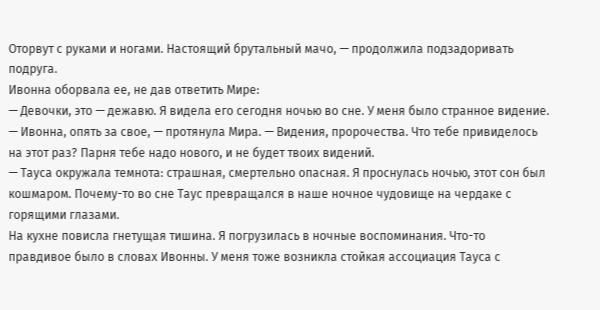Оторвут с руками и ногами. Настоящий брутальный мачо, — продолжила подзадоривать подруга.
Ивонна оборвала ее, не дав ответить Мире:
— Девочки, это — дежавю. Я видела его сегодня ночью во сне. У меня было странное видение.
— Ивонна, опять за свое, — протянула Мира. — Видения, пророчества. Что тебе привиделось на этот раз? Парня тебе надо нового, и не будет твоих видений.
— Тауса окружала темнота: страшная, смертельно опасная. Я проснулась ночью, этот сон был кошмаром. Почему-то во сне Таус превращался в наше ночное чудовище на чердаке с горящими глазами.
На кухне повисла гнетущая тишина. Я погрузилась в ночные воспоминания. Что-то правдивое было в словах Ивонны. У меня тоже возникла стойкая ассоциация Тауса с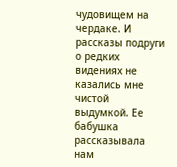чудовищем на чердаке. И рассказы подруги о редких видениях не казались мне чистой выдумкой. Ее бабушка рассказывала нам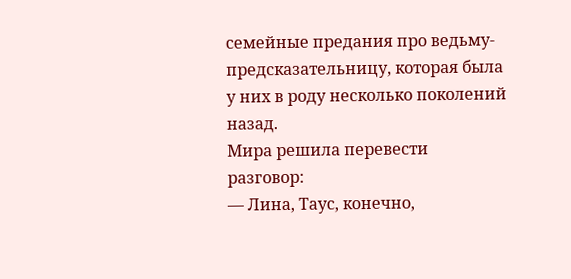семейные предания про ведьму-предсказательницу, которая была у них в роду несколько поколений назад.
Мира решила перевести разговор:
— Лина, Таус, конечно,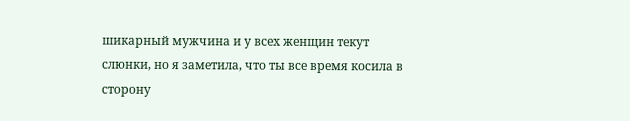шикарный мужчина и у всех женщин текут слюнки, но я заметила, что ты все время косила в сторону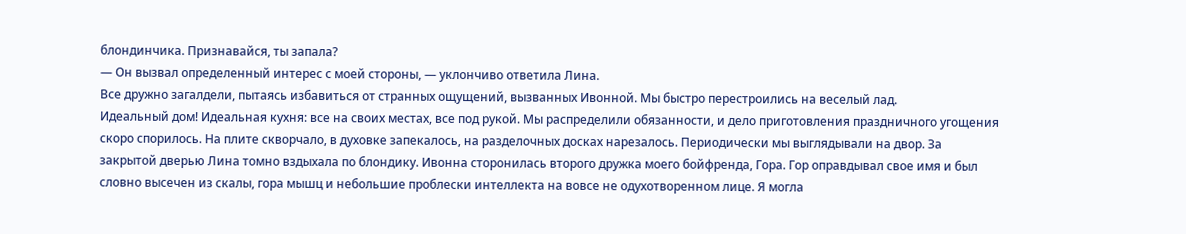блондинчика. Признавайся, ты запала?
— Он вызвал определенный интерес с моей стороны, — уклончиво ответила Лина.
Все дружно загалдели, пытаясь избавиться от странных ощущений, вызванных Ивонной. Мы быстро перестроились на веселый лад.
Идеальный дом! Идеальная кухня: все на своих местах, все под рукой. Мы распределили обязанности, и дело приготовления праздничного угощения скоро спорилось. На плите скворчало, в духовке запекалось, на разделочных досках нарезалось. Периодически мы выглядывали на двор. За закрытой дверью Лина томно вздыхала по блондику. Ивонна сторонилась второго дружка моего бойфренда, Гора. Гор оправдывал свое имя и был словно высечен из скалы, гора мышц и небольшие проблески интеллекта на вовсе не одухотворенном лице. Я могла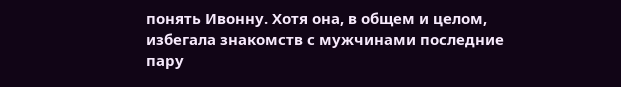понять Ивонну. Хотя она, в общем и целом, избегала знакомств с мужчинами последние пару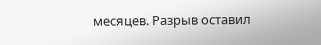месяцев. Разрыв оставил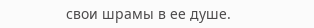свои шрамы в ее душе.